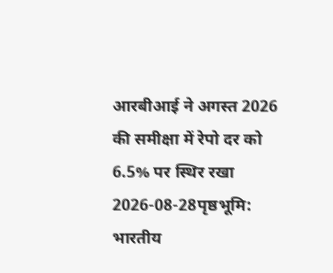आरबीआई ने अगस्त 2026 की समीक्षा में रेपो दर को 6.5% पर स्थिर रखा
2026-08-28पृष्ठभूमि: भारतीय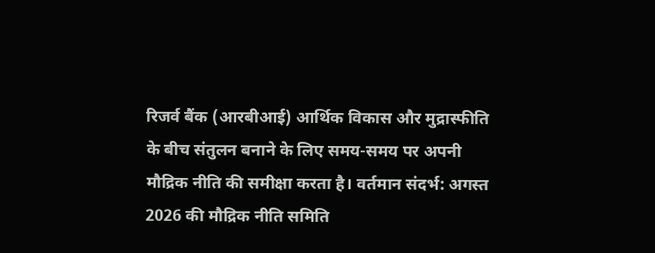रिजर्व बैंक (आरबीआई) आर्थिक विकास और मुद्रास्फीति के बीच संतुलन बनाने के लिए समय-समय पर अपनी मौद्रिक नीति की समीक्षा करता है। वर्तमान संदर्भ: अगस्त 2026 की मौद्रिक नीति समिति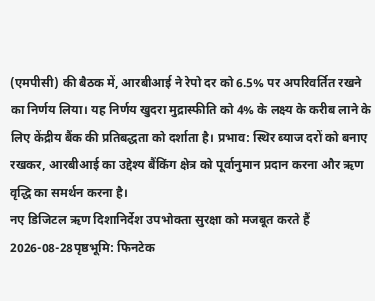(एमपीसी) की बैठक में, आरबीआई ने रेपो दर को 6.5% पर अपरिवर्तित रखने का निर्णय लिया। यह निर्णय खुदरा मुद्रास्फीति को 4% के लक्ष्य के करीब लाने के लिए केंद्रीय बैंक की प्रतिबद्धता को दर्शाता है। प्रभाव: स्थिर ब्याज दरों को बनाए रखकर, आरबीआई का उद्देश्य बैंकिंग क्षेत्र को पूर्वानुमान प्रदान करना और ऋण वृद्धि का समर्थन करना है।
नए डिजिटल ऋण दिशानिर्देश उपभोक्ता सुरक्षा को मजबूत करते हैं
2026-08-28पृष्ठभूमि: फिनटेक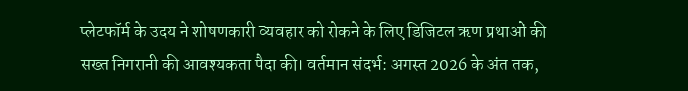प्लेटफॉर्म के उदय ने शोषणकारी व्यवहार को रोकने के लिए डिजिटल ऋण प्रथाओं की सख्त निगरानी की आवश्यकता पैदा की। वर्तमान संदर्भ: अगस्त 2026 के अंत तक,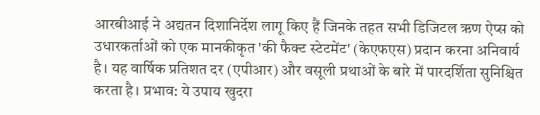आरबीआई ने अद्यतन दिशानिर्देश लागू किए हैं जिनके तहत सभी डिजिटल ऋण ऐप्स को उधारकर्ताओं को एक मानकीकृत 'की फैक्ट स्टेटमेंट' (केएफएस) प्रदान करना अनिवार्य है। यह वार्षिक प्रतिशत दर (एपीआर) और वसूली प्रथाओं के बारे में पारदर्शिता सुनिश्चित करता है। प्रभाव: ये उपाय खुदरा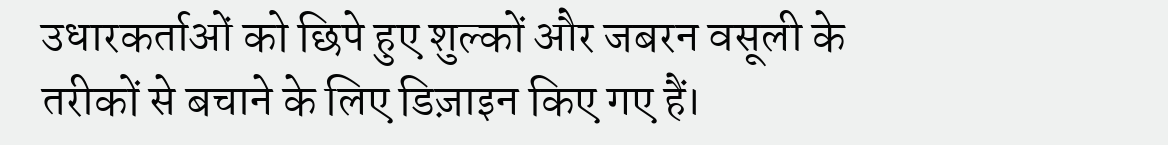उधारकर्ताओं को छिपे हुए शुल्कों और जबरन वसूली के तरीकों से बचाने के लिए डिज़ाइन किए गए हैं।